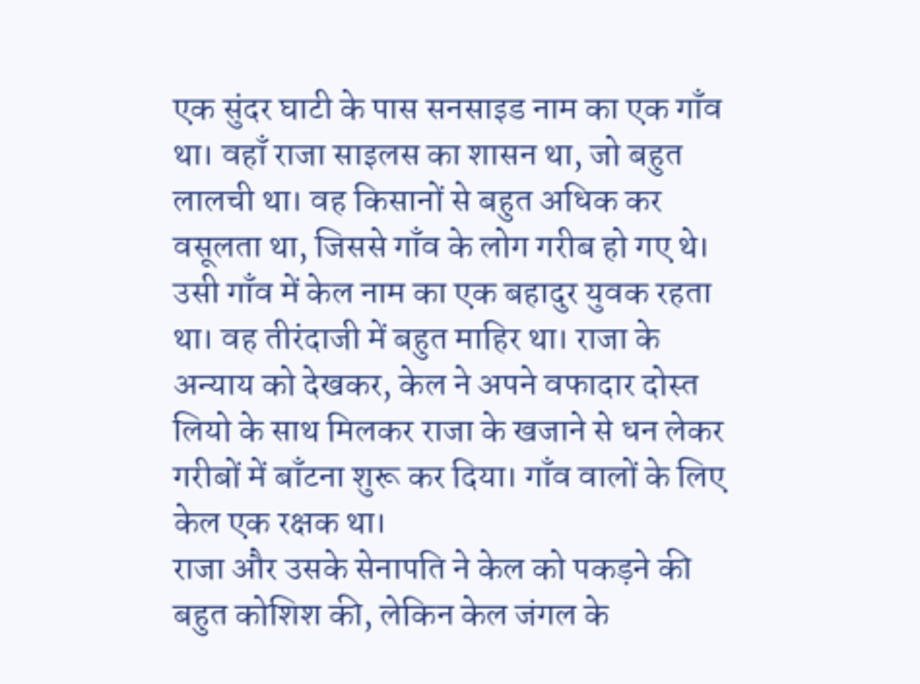एक सुंदर घाटी के पास सनसाइड नाम का एक गाँव था। वहाँ राजा साइलस का शासन था, जो बहुत लालची था। वह किसानों से बहुत अधिक कर वसूलता था, जिससे गाँव के लोग गरीब हो गए थे।
उसी गाँव में केल नाम का एक बहादुर युवक रहता था। वह तीरंदाजी में बहुत माहिर था। राजा के अन्याय को देखकर, केल ने अपने वफादार दोस्त लियो के साथ मिलकर राजा के खजाने से धन लेकर गरीबों में बाँटना शुरू कर दिया। गाँव वालों के लिए केल एक रक्षक था।
राजा और उसके सेनापति ने केल को पकड़ने की बहुत कोशिश की, लेकिन केल जंगल के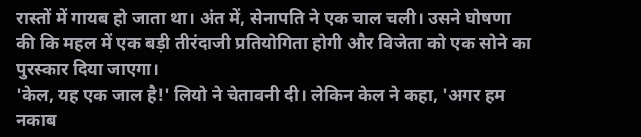रास्तों में गायब हो जाता था। अंत में, सेनापति ने एक चाल चली। उसने घोषणा की कि महल में एक बड़ी तीरंदाजी प्रतियोगिता होगी और विजेता को एक सोने का पुरस्कार दिया जाएगा।
'केल, यह एक जाल है!' लियो ने चेतावनी दी। लेकिन केल ने कहा, 'अगर हम नकाब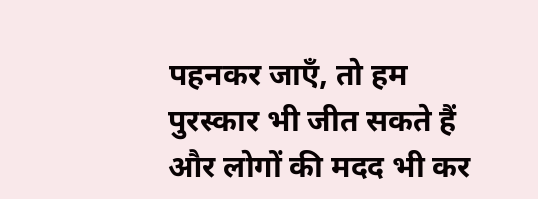पहनकर जाएँ, तो हम पुरस्कार भी जीत सकते हैं और लोगों की मदद भी कर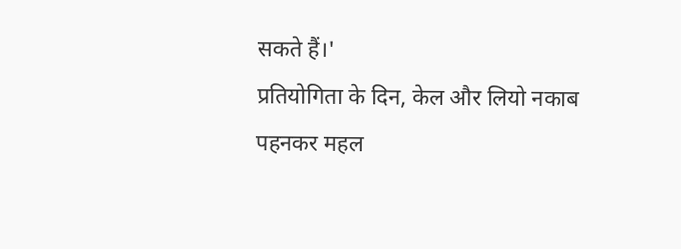सकते हैं।'
प्रतियोगिता के दिन, केल और लियो नकाब पहनकर महल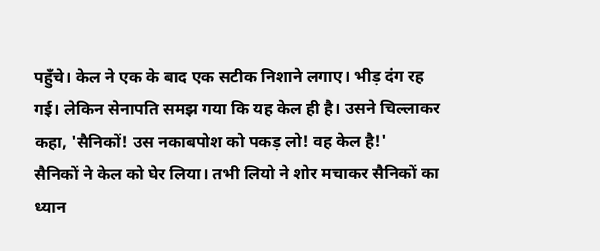पहुँचे। केल ने एक के बाद एक सटीक निशाने लगाए। भीड़ दंग रह गई। लेकिन सेनापति समझ गया कि यह केल ही है। उसने चिल्लाकर कहा, 'सैनिकों! उस नकाबपोश को पकड़ लो! वह केल है!'
सैनिकों ने केल को घेर लिया। तभी लियो ने शोर मचाकर सैनिकों का ध्यान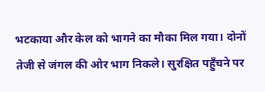भटकाया और केल को भागने का मौका मिल गया। दोनों तेजी से जंगल की ओर भाग निकले। सुरक्षित पहुँचने पर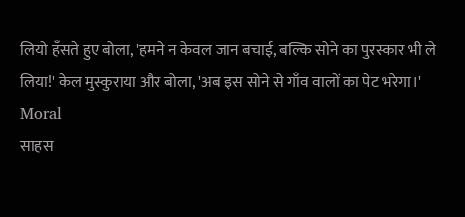लियो हँसते हुए बोला, 'हमने न केवल जान बचाई, बल्कि सोने का पुरस्कार भी ले लिया!' केल मुस्कुराया और बोला, 'अब इस सोने से गाँव वालों का पेट भरेगा।'
Moral
साहस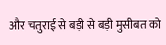और चतुराई से बड़ी से बड़ी मुसीबत को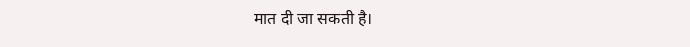मात दी जा सकती है।